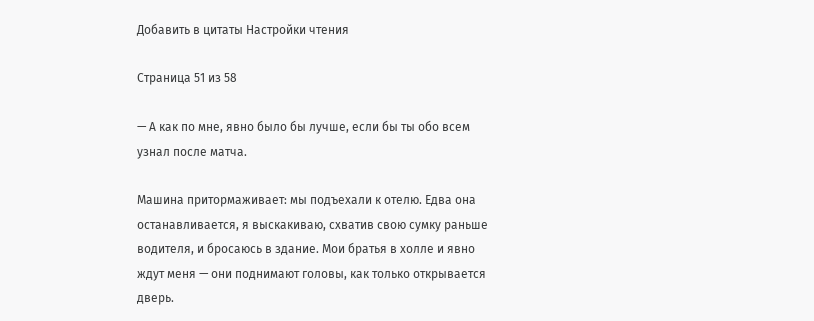Добавить в цитаты Настройки чтения

Страница 51 из 58

— А как по мне, явно было бы лучше, если бы ты обо всем узнал после матча.

Машина притормаживает: мы подъехали к отелю. Едва она останавливается, я выскакиваю, схватив свою сумку раньше водителя, и бросаюсь в здание. Мои братья в холле и явно ждут меня — они поднимают головы, как только открывается дверь.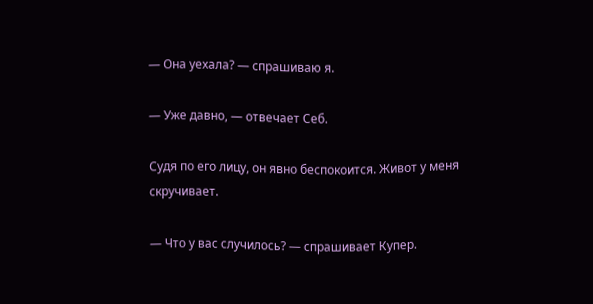— Она уехала? — спрашиваю я.

— Уже давно, — отвечает Себ.

Судя по его лицу, он явно беспокоится. Живот у меня скручивает.

— Что у вас случилось? — спрашивает Купер.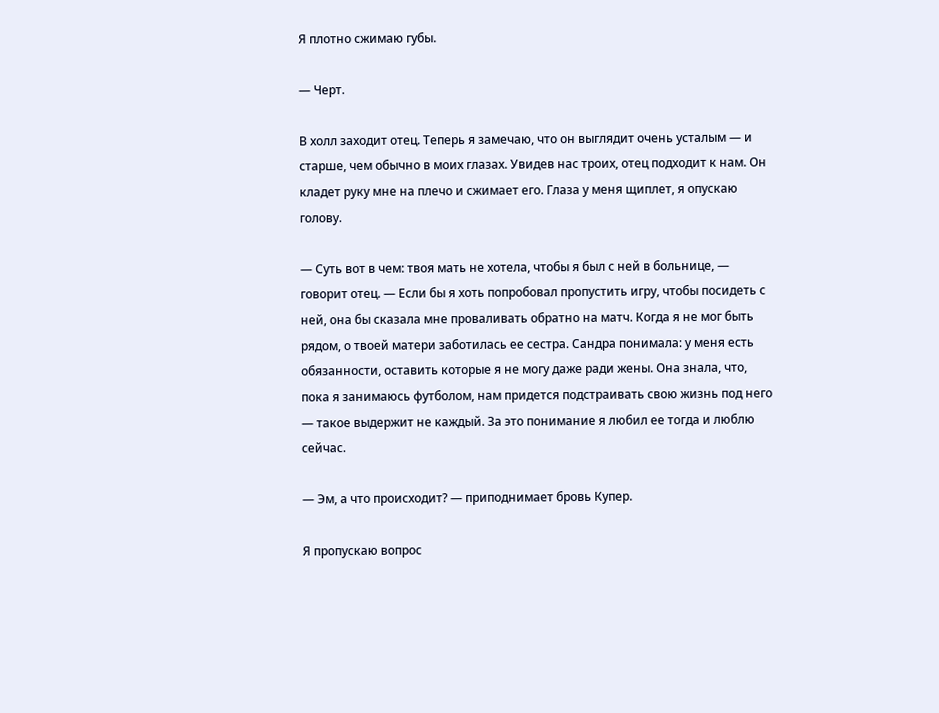Я плотно сжимаю губы.

— Черт.

В холл заходит отец. Теперь я замечаю, что он выглядит очень усталым — и старше, чем обычно в моих глазах. Увидев нас троих, отец подходит к нам. Он кладет руку мне на плечо и сжимает его. Глаза у меня щиплет, я опускаю голову.

— Суть вот в чем: твоя мать не хотела, чтобы я был с ней в больнице, — говорит отец. — Если бы я хоть попробовал пропустить игру, чтобы посидеть с ней, она бы сказала мне проваливать обратно на матч. Когда я не мог быть рядом, о твоей матери заботилась ее сестра. Сандра понимала: у меня есть обязанности, оставить которые я не могу даже ради жены. Она знала, что, пока я занимаюсь футболом, нам придется подстраивать свою жизнь под него — такое выдержит не каждый. За это понимание я любил ее тогда и люблю сейчас.

— Эм, а что происходит? — приподнимает бровь Купер.

Я пропускаю вопрос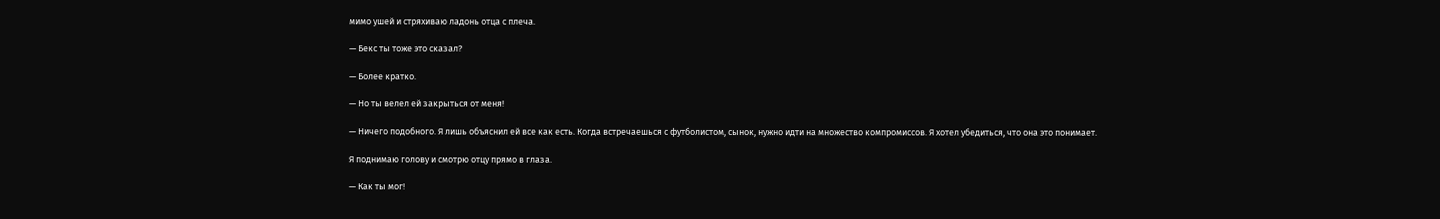мимо ушей и стряхиваю ладонь отца с плеча.

— Бекс ты тоже это сказал?

— Более кратко.

— Но ты велел ей закрыться от меня!

— Ничего подобного. Я лишь объяснил ей все как есть. Когда встречаешься с футболистом, сынок, нужно идти на множество компромиссов. Я хотел убедиться, что она это понимает.

Я поднимаю голову и смотрю отцу прямо в глаза.

— Как ты мог!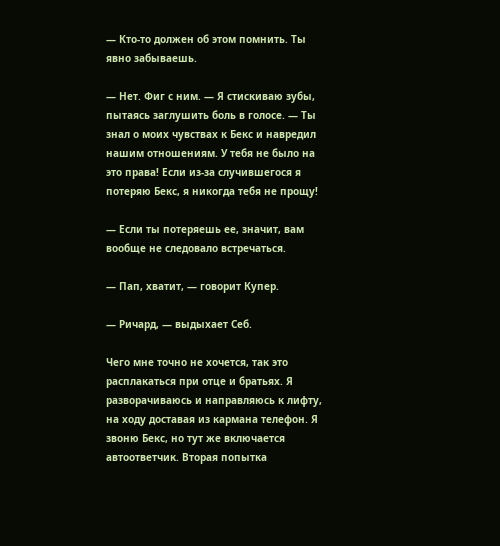— Кто-то должен об этом помнить. Ты явно забываешь.

— Нет. Фиг с ним. — Я стискиваю зубы, пытаясь заглушить боль в голосе. — Ты знал о моих чувствах к Бекс и навредил нашим отношениям. У тебя не было на это права! Если из-за случившегося я потеряю Бекс, я никогда тебя не прощу!

— Если ты потеряешь ее, значит, вам вообще не следовало встречаться.

— Пап, хватит, — говорит Купер.

— Ричард, — выдыхает Себ.

Чего мне точно не хочется, так это расплакаться при отце и братьях. Я разворачиваюсь и направляюсь к лифту, на ходу доставая из кармана телефон. Я звоню Бекс, но тут же включается автоответчик. Вторая попытка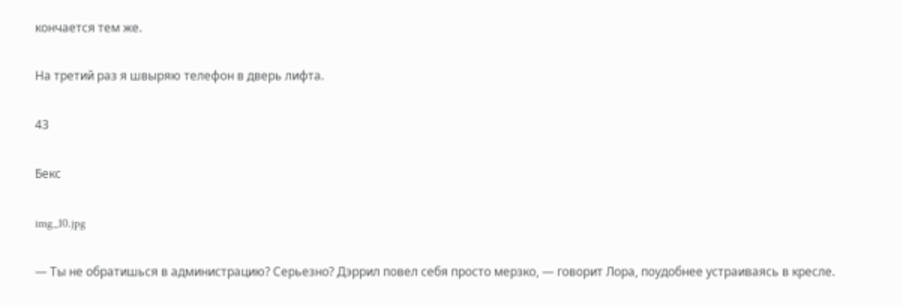кончается тем же.

На третий раз я швыряю телефон в дверь лифта.

43

Бекс

img_10.jpg

— Ты не обратишься в администрацию? Серьезно? Дэррил повел себя просто мерзко, — говорит Лора, поудобнее устраиваясь в кресле.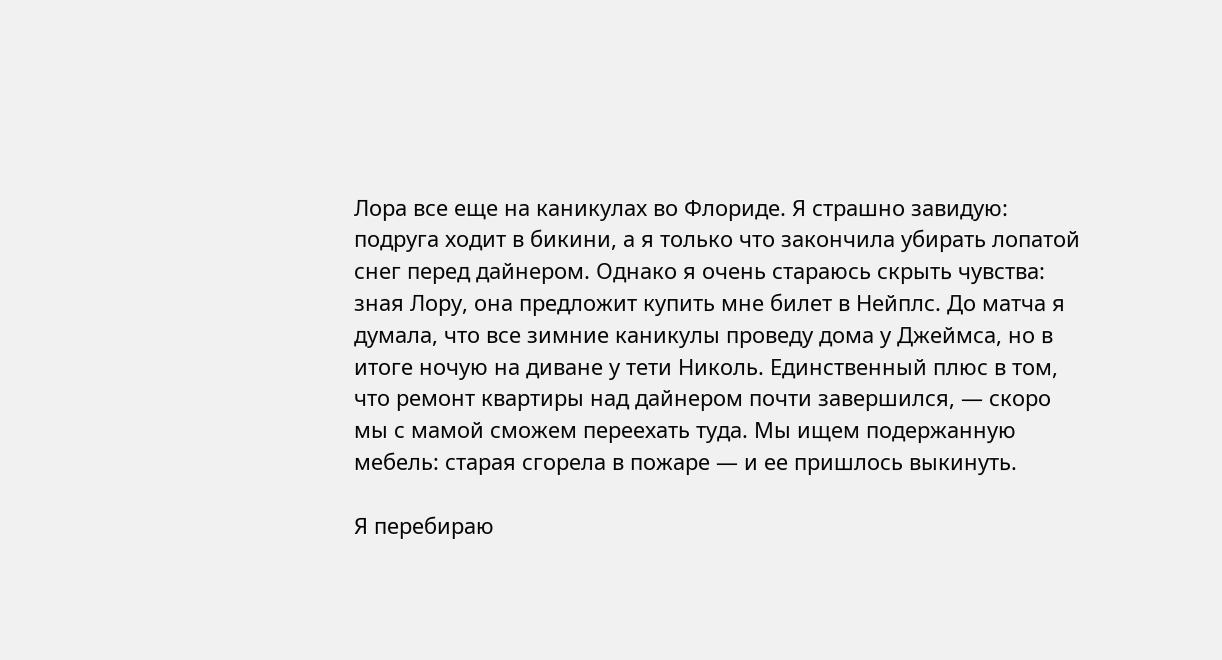Лора все еще на каникулах во Флориде. Я страшно завидую: подруга ходит в бикини, а я только что закончила убирать лопатой снег перед дайнером. Однако я очень стараюсь скрыть чувства: зная Лору, она предложит купить мне билет в Нейплс. До матча я думала, что все зимние каникулы проведу дома у Джеймса, но в итоге ночую на диване у тети Николь. Единственный плюс в том, что ремонт квартиры над дайнером почти завершился, — скоро мы с мамой сможем переехать туда. Мы ищем подержанную мебель: старая сгорела в пожаре — и ее пришлось выкинуть.

Я перебираю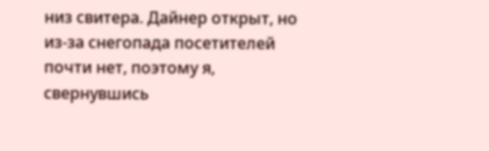низ свитера. Дайнер открыт, но из-за снегопада посетителей почти нет, поэтому я, свернувшись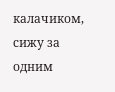калачиком, сижу за одним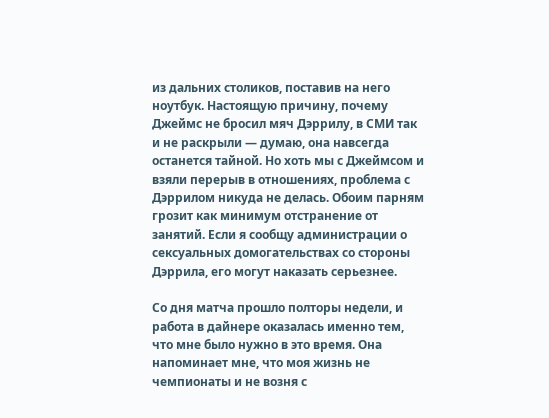из дальних столиков, поставив на него ноутбук. Настоящую причину, почему Джеймс не бросил мяч Дэррилу, в СМИ так и не раскрыли — думаю, она навсегда останется тайной. Но хоть мы с Джеймсом и взяли перерыв в отношениях, проблема с Дэррилом никуда не делась. Обоим парням грозит как минимум отстранение от занятий. Если я сообщу администрации о сексуальных домогательствах со стороны Дэррила, его могут наказать серьезнее.

Со дня матча прошло полторы недели, и работа в дайнере оказалась именно тем, что мне было нужно в это время. Она напоминает мне, что моя жизнь не чемпионаты и не возня с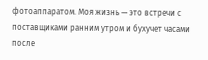фотоаппаратом. Моя жизнь — это встречи с поставщиками ранним утром и бухучет часами после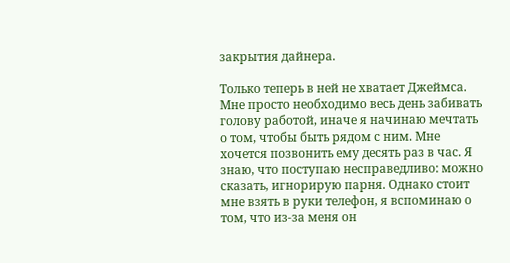закрытия дайнера.

Только теперь в ней не хватает Джеймса. Мне просто необходимо весь день забивать голову работой, иначе я начинаю мечтать о том, чтобы быть рядом с ним. Мне хочется позвонить ему десять раз в час. Я знаю, что поступаю несправедливо: можно сказать, игнорирую парня. Однако стоит мне взять в руки телефон, я вспоминаю о том, что из-за меня он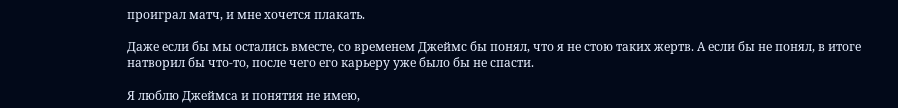проиграл матч, и мне хочется плакать.

Даже если бы мы остались вместе, со временем Джеймс бы понял, что я не стою таких жертв. А если бы не понял, в итоге натворил бы что-то, после чего его карьеру уже было бы не спасти.

Я люблю Джеймса и понятия не имею,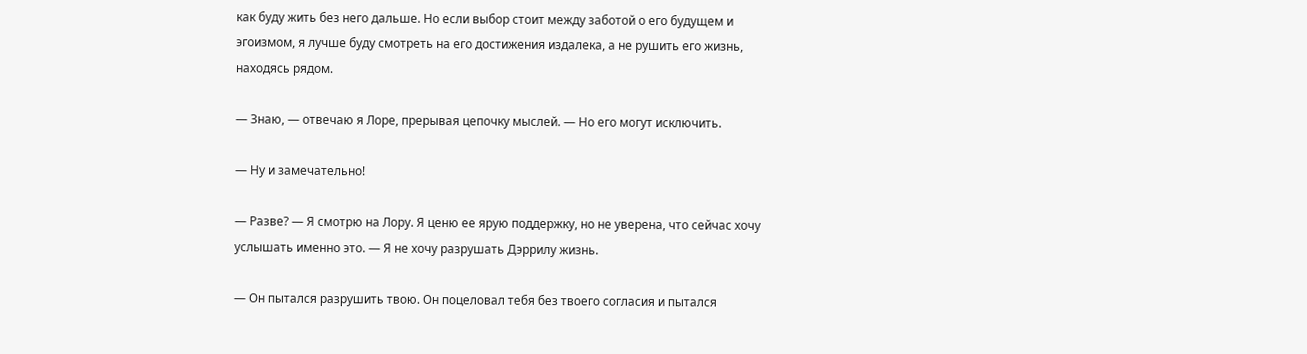как буду жить без него дальше. Но если выбор стоит между заботой о его будущем и эгоизмом, я лучше буду смотреть на его достижения издалека, а не рушить его жизнь, находясь рядом.

— Знаю, — отвечаю я Лоре, прерывая цепочку мыслей. — Но его могут исключить.

— Ну и замечательно!

— Разве? — Я смотрю на Лору. Я ценю ее ярую поддержку, но не уверена, что сейчас хочу услышать именно это. — Я не хочу разрушать Дэррилу жизнь.

— Он пытался разрушить твою. Он поцеловал тебя без твоего согласия и пытался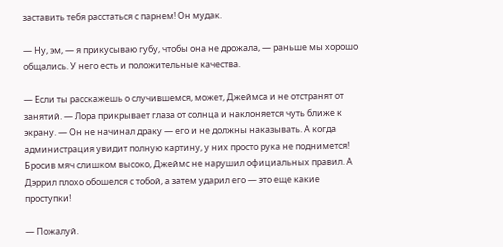заставить тебя расстаться с парнем! Он мудак.

— Ну, эм, — я прикусываю губу, чтобы она не дрожала, — раньше мы хорошо общались. У него есть и положительные качества.

— Если ты расскажешь о случившемся, может, Джеймса и не отстранят от занятий. — Лора прикрывает глаза от солнца и наклоняется чуть ближе к экрану. — Он не начинал драку — его и не должны наказывать. А когда администрация увидит полную картину, у них просто рука не поднимется! Бросив мяч слишком высоко, Джеймс не нарушил официальных правил. А Дэррил плохо обошелся с тобой, а затем ударил его — это еще какие проступки!

— Пожалуй.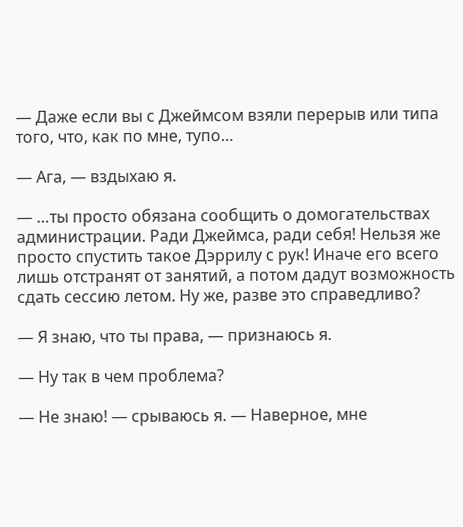— Даже если вы с Джеймсом взяли перерыв или типа того, что, как по мне, тупо…

— Ага, — вздыхаю я.

— …ты просто обязана сообщить о домогательствах администрации. Ради Джеймса, ради себя! Нельзя же просто спустить такое Дэррилу с рук! Иначе его всего лишь отстранят от занятий, а потом дадут возможность сдать сессию летом. Ну же, разве это справедливо?

— Я знаю, что ты права, — признаюсь я.

— Ну так в чем проблема?

— Не знаю! — срываюсь я. — Наверное, мне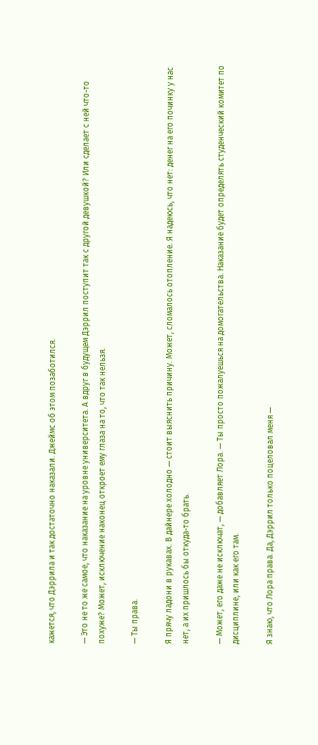кажется, что Дэррила и так достаточно наказали. Джеймс об этом позаботился.

— Это не то же самое, что наказание на уровне университета. А вдруг в будущем Дэррил поступит так с другой девушкой? Или сделает с ней что-то похуже? Может, исключение наконец откроет ему глаза на то, что так нельзя.

— Ты права.

Я прячу ладони в рукавах. В дайнере холодно — стоит выяснить причину. Может, сломалось отопление. Я надеюсь, что нет: денег на его починку у нас нет, а их пришлось бы откуда-то брать.

— Может, его даже не исключат, — добавляет Лора. — Ты просто пожалуешься на домогательства. Наказание будет определять студенческий комитет по дисциплине, или как его там.

Я знаю, что Лора права. Да, Дэррил только поцеловал меня —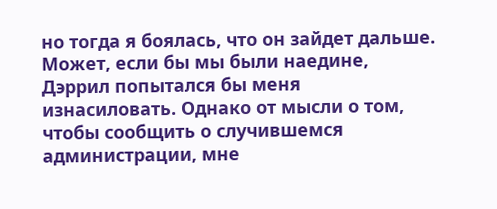но тогда я боялась, что он зайдет дальше. Может, если бы мы были наедине, Дэррил попытался бы меня изнасиловать. Однако от мысли о том, чтобы сообщить о случившемся администрации, мне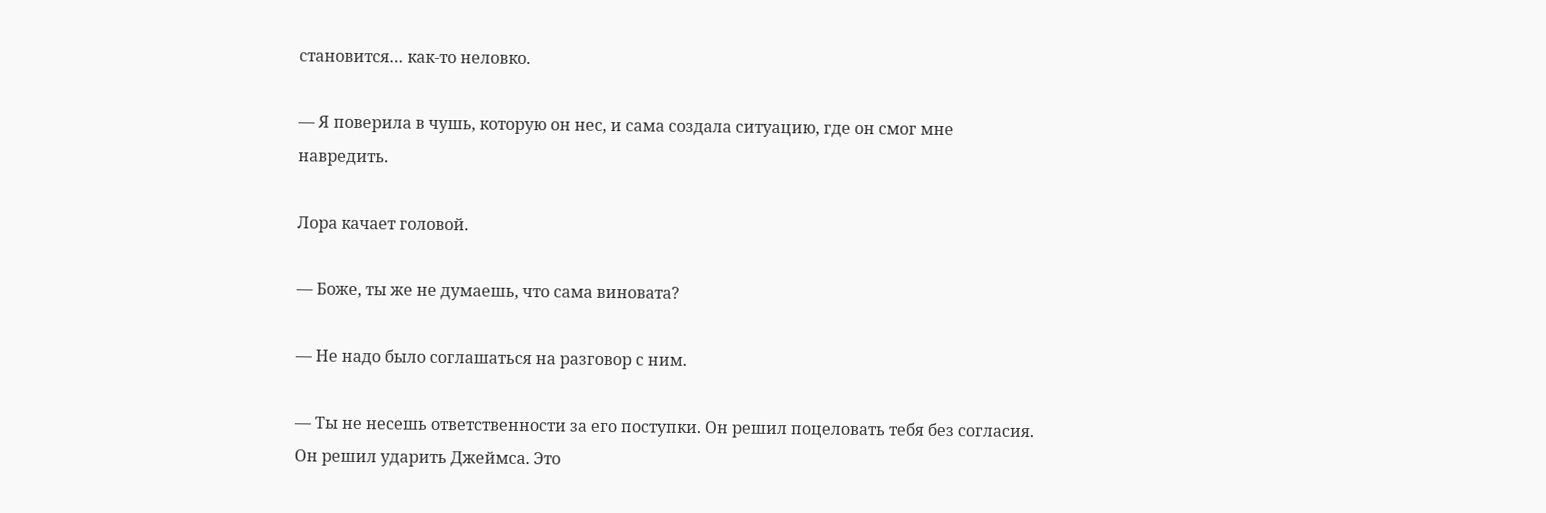становится… как-то неловко.

— Я поверила в чушь, которую он нес, и сама создала ситуацию, где он смог мне навредить.

Лора качает головой.

— Боже, ты же не думаешь, что сама виновата?

— Не надо было соглашаться на разговор с ним.

— Ты не несешь ответственности за его поступки. Он решил поцеловать тебя без согласия. Он решил ударить Джеймса. Это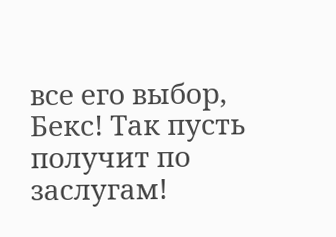все его выбор, Бекс! Так пусть получит по заслугам!